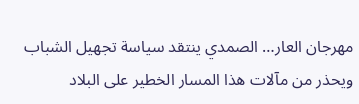مهرجان العار… الصمدي ينتقد سياسة تجهيل الشباب ويحذر من مآلات هذا المسار الخطير على البلاد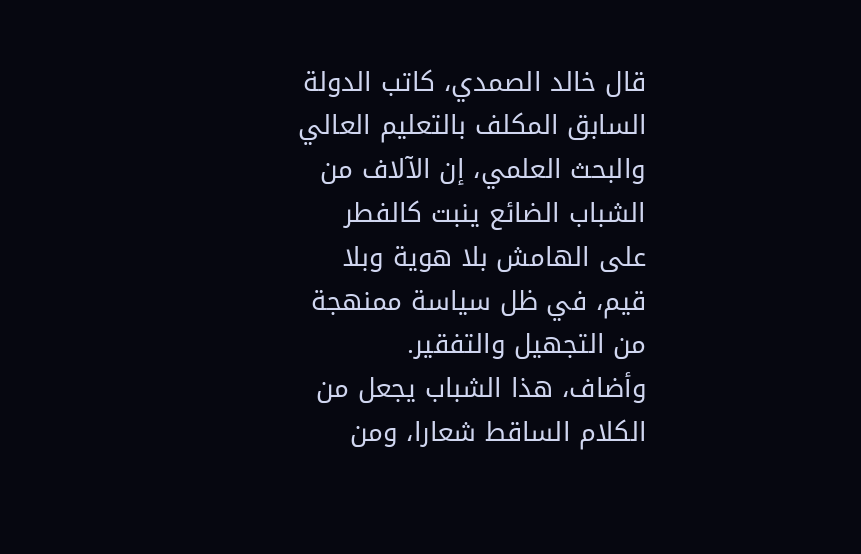قال خالد الصمدي، كاتب الدولة السابق المكلف بالتعليم العالي والبحث العلمي، إن الآلاف من الشباب الضائع ينبت كالفطر على الهامش بلا هوية وبلا قيم، في ظل سياسة ممنهجة من التجهيل والتفقير.
وأضاف، هذا الشباب يجعل من الكلام الساقط شعارا، ومن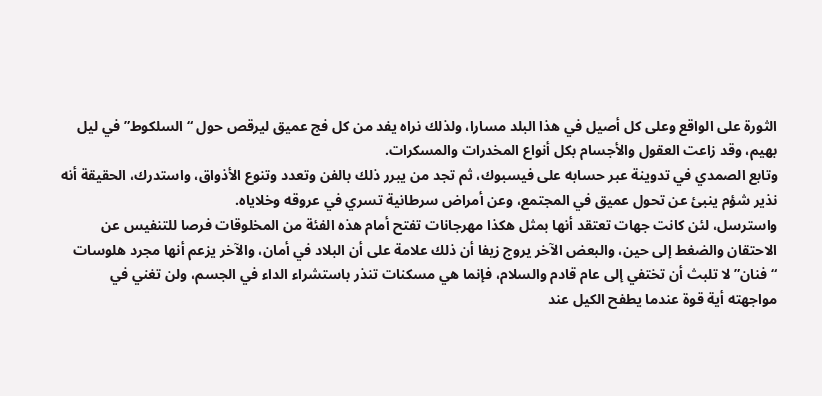الثورة على الواقع وعلى كل أصيل في هذا البلد مسارا، ولذلك نراه يفد من كل فج عميق ليرقص حول “السلكوط” في ليل بهيم، وقد زاعت العقول والأجسام بكل أنواع المخدرات والمسكرات.
وتابع الصمدي في تدوينة عبر حسابه على فيسبوك، ثم تجد من يبرر ذلك بالفن وتعدد وتنوع الأذواق، واستدرك، الحقيقة أنه نذير شؤم ينبئ عن تحول عميق في المجتمع، وعن أمراض سرطانية تسري في عروقه وخلاياه.
واسترسل، لئن كانت جهات تعتقد أنها بمثل هكذا مهرجانات تفتح أمام هذه الفئة من المخلوقات فرصا للتنفيس عن الاحتقان والضغط إلى حين، والبعض الآخر يروج زيفا أن ذلك علامة على أن البلاد في أمان، والآخر يزعم أنها مجرد هلوسات “فنان” لا تلبث أن تختفي إلى عام قادم والسلام، فإنما هي مسكنات تنذر باستشراء الداء في الجسم، ولن تغني في مواجهته أية قوة عندما يطفح الكيل عند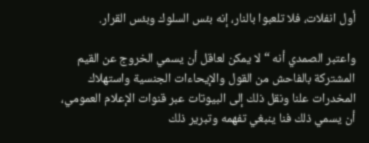أول انفلات، فلا تلعبوا بالنار، إنه بئس السلوك وبئس القرار.

واعتبر الصمدي أنه “لا يمكن لعاقل أن يسمي الخروج عن القيم المشتركة بالفاحش من القول والإيحاءات الجنسية واستهلاك المخدرات علنا ونقل ذلك إلى البيوتات عبر قنوات الإعلام العمومي، أن يسمي ذلك فنا ينبغي تفهمه وتبرير ذلك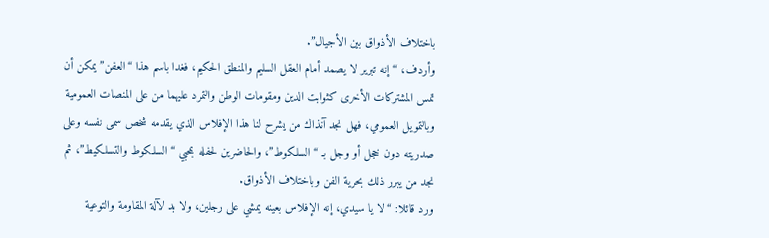باختلاف الأذواق بين الأجيال”.
وأردف، “إنه تبرير لا يصمد أمام العقل السليم والمنطق الحكيم، فغدا باسم هذا “العفن” يمكن أن تمس المشتركات الأخرى كثوابت الدين ومقومات الوطن والتمرد عليهما من على المنصات العمومية وبالتمويل العمومي، فهل نجد آنذاك من يشرح لنا هذا الإفلاس الذي يقدمه شخص سمى نفسه وعلى صدريته دون خجل أو وجل بـ “السلكوط”، والحاضرين لحفله بمحبي “السلكوط والتسلكيط”، ثم نجد من يبرر ذلك بحرية الفن وباختلاف الأذواق.
ورد قائلا: “لا يا سيدي، إنه الإفلاس بعينه يمشي على رجلين، ولا بد لآلة المقاومة والتوعية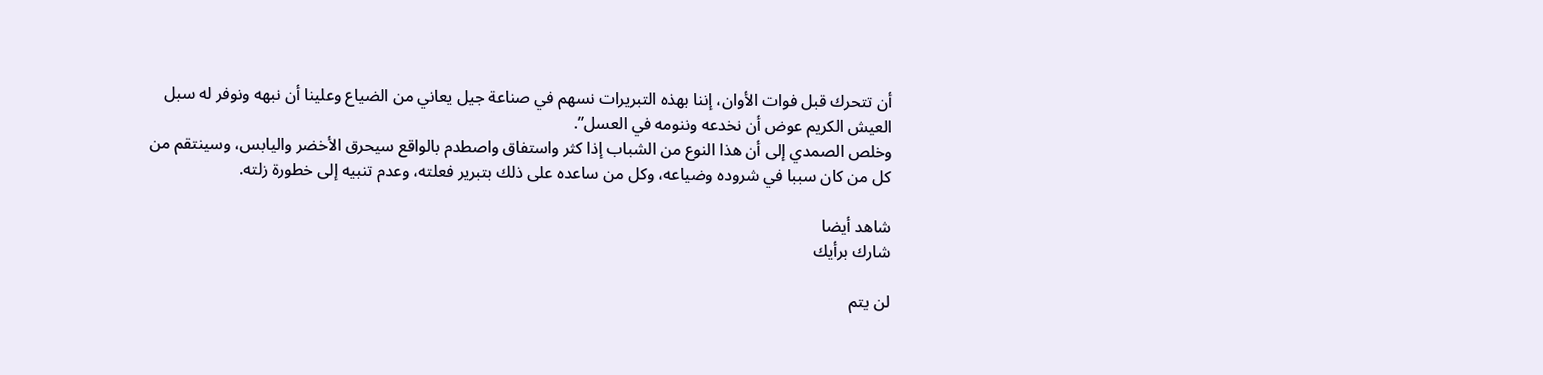أن تتحرك قبل فوات الأوان، إننا بهذه التبريرات نسهم في صناعة جيل يعاني من الضياع وعلينا أن نبهه ونوفر له سبل العيش الكريم عوض أن نخدعه وننومه في العسل”.
وخلص الصمدي إلى أن هذا النوع من الشباب إذا كثر واستفاق واصطدم بالواقع سيحرق الأخضر واليابس، وسينتقم من كل من كان سببا في شروده وضياعه، وكل من ساعده على ذلك بتبرير فعلته، وعدم تنبيه إلى خطورة زلته.

شاهد أيضا
شارك برأيك

لن يتم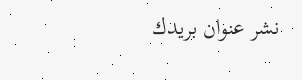نشر عنوان بريدك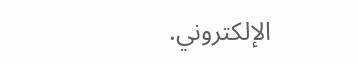الإلكتروني.